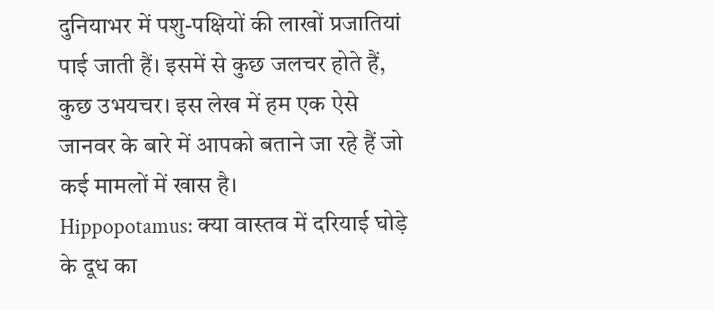दुनियाभर में पशु-पक्षियों की लाखों प्रजातियां पाई जाती हैं। इसमें से कुछ जलचर होते हैं, कुछ उभयचर। इस लेख में हम एक ऐसे जानवर के बारे में आपको बताने जा रहे हैं जो कई मामलों में खास है।
Hippopotamus: क्या वास्तव में दरियाई घोड़े के दूध का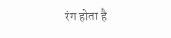रंग होता है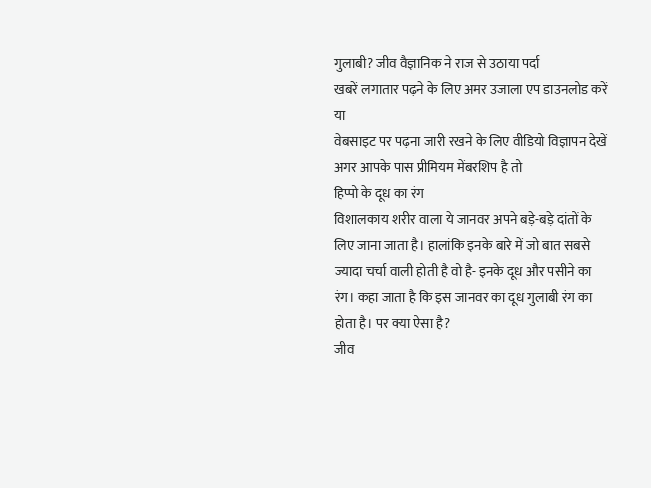गुलाबी? जीव वैज्ञानिक ने राज से उठाया पर्दा
खबरें लगातार पढ़ने के लिए अमर उजाला एप डाउनलोड करें
या
वेबसाइट पर पढ़ना जारी रखने के लिए वीडियो विज्ञापन देखें
अगर आपके पास प्रीमियम मेंबरशिप है तो
हिप्पो के दूध का रंग
विशालकाय शरीर वाला ये जानवर अपने बड़े-बड़े दांतों के लिए जाना जाता है। हालांकि इनके बारे में जो बात सबसे ज्यादा चर्चा वाली होती है वो है- इनके दूध और पसीने का रंग। कहा जाता है कि इस जानवर का दूध गुलाबी रंग का होता है। पर क्या ऐसा है?
जीव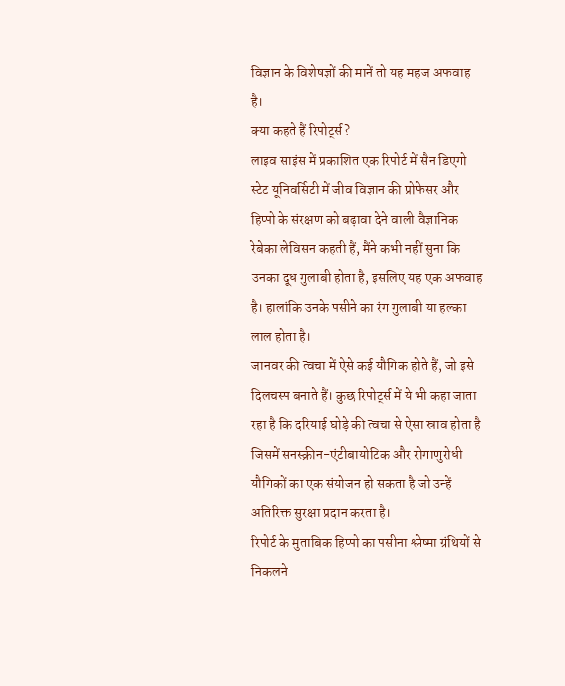विज्ञान के विशेषज्ञों की मानें तो यह महज अफवाह है।
क्या कहते हैं रिपोर्ट्स?
लाइव साइंस में प्रकाशित एक रिपोर्ट में सैन डिएगो स्टेट यूनिवर्सिटी में जीव विज्ञान की प्रोफेसर और हिप्पो के संरक्षण को बढ़ावा देने वाली वैज्ञानिक रेबेका लेविसन कहती हैं, मैंने कभी नहीं सुना कि उनका दूध गुलाबी होता है, इसलिए यह एक अफवाह है। हालांकि उनके पसीने का रंग गुलाबी या हल्का लाल होता है।
जानवर की त्वचा में ऐसे कई यौगिक होते हैं, जो इसे दिलचस्प बनाते हैं। कुछ रिपोर्ट्स में ये भी कहा जाता रहा है कि दरियाई घोड़े की त्वचा से ऐसा स्राव होता है जिसमें सनस्क्रीन-एंटीबायोटिक और रोगाणुरोधी यौगिकों का एक संयोजन हो सकता है जो उन्हें अतिरिक्त सुरक्षा प्रदान करता है।
रिपोर्ट के मुताबिक हिप्पो का पसीना श्लेष्मा ग्रंथियों से निकलने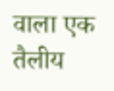वाला एक तैलीय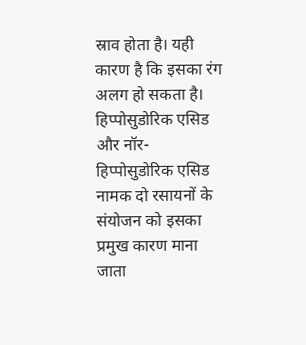स्राव होता है। यही कारण है कि इसका रंग अलग हो सकता है। हिप्पोसुडोरिक एसिड और नॉर-हिप्पोसुडोरिक एसिड नामक दो रसायनों के संयोजन को इसका प्रमुख कारण माना जाता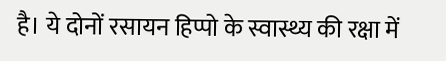है। ये दोनों रसायन हिप्पो के स्वास्थ्य की रक्षा में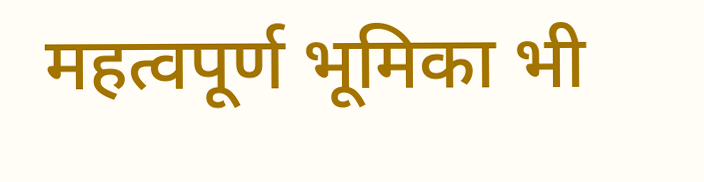महत्वपूर्ण भूमिका भी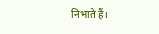निभाते हैं।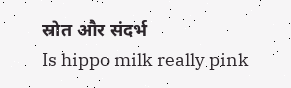स्रोत और संदर्भ
Is hippo milk really pink